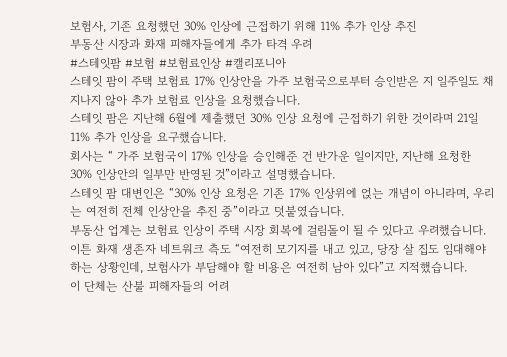보험사, 기존 요청했던 30% 인상에 근접하기 위해 11% 추가 인상 추진
부동산 시장과 화재 피해자들에게 추가 타격 우려
#스테잇팜 #보험 #보험료인상 #캘리포니아
스테잇 팜이 주택 보험료 17% 인상안을 가주 보험국으로부터 승인받은 지 일주일도 채 지나지 않아 추가 보험료 인상을 요청했습니다.
스테잇 팜은 지난해 6월에 제출했던 30% 인상 요청에 근접하기 위한 것이라며 21일 11% 추가 인상을 요구했습니다.
회사는 “ 가주 보험국이 17% 인상을 승인해준 건 반가운 일이지만, 지난해 요청한 30% 인상안의 일부만 반영된 것”이라고 설명했습니다.
스테잇 팜 대변인은 “30% 인상 요청은 기존 17% 인상위에 얹는 개념이 아니라며, 우리는 여전히 전체 인상안을 추진 중”이라고 덧붙였습니다.
부동산 업계는 보험료 인상이 주택 시장 회복에 걸림돌이 될 수 있다고 우려했습니다.
이튼 화재 생존자 네트워크 측도 “여전히 모기지를 내고 있고, 당장 살 집도 임대해야 하는 상황인데, 보험사가 부담해야 할 비용은 여전히 남아 있다”고 지적했습니다.
이 단체는 산불 피해자들의 어려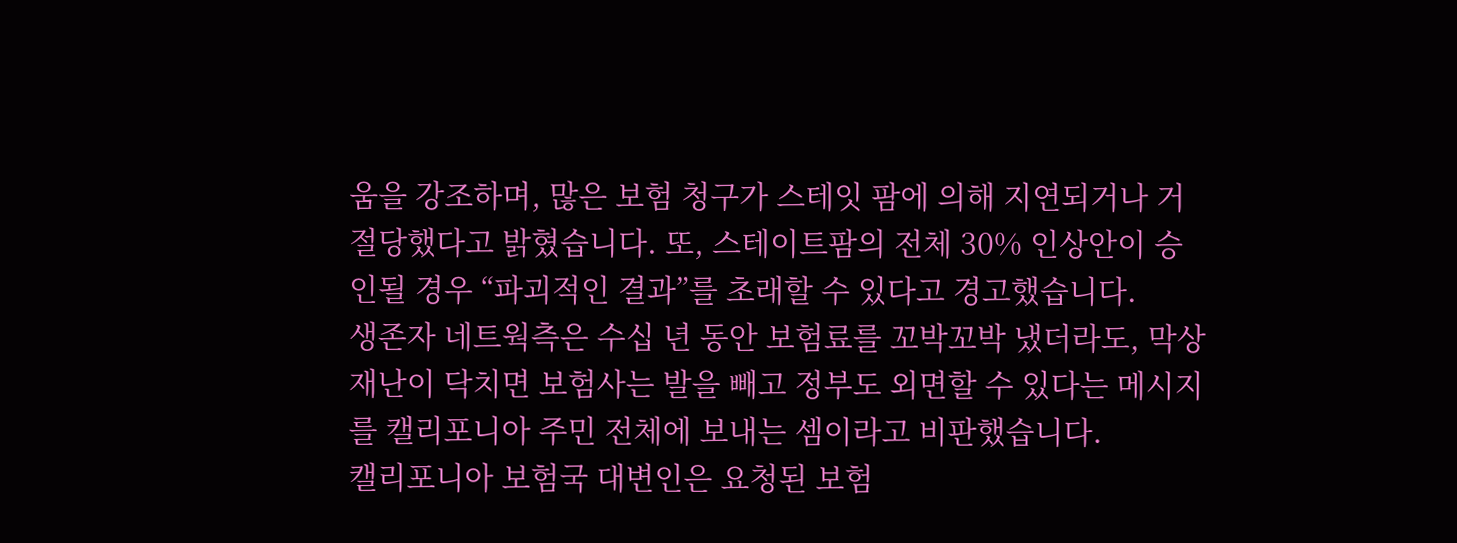움을 강조하며, 많은 보험 청구가 스테잇 팜에 의해 지연되거나 거절당했다고 밝혔습니다. 또, 스테이트팜의 전체 30% 인상안이 승인될 경우 “파괴적인 결과”를 초래할 수 있다고 경고했습니다.
생존자 네트웍측은 수십 년 동안 보험료를 꼬박꼬박 냈더라도, 막상 재난이 닥치면 보험사는 발을 빼고 정부도 외면할 수 있다는 메시지를 캘리포니아 주민 전체에 보내는 셈이라고 비판했습니다.
캘리포니아 보험국 대변인은 요청된 보험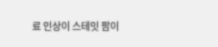료 인상이 스테잇 팜이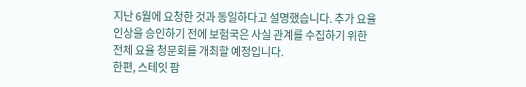지난 6월에 요청한 것과 동일하다고 설명했습니다. 추가 요율 인상을 승인하기 전에 보험국은 사실 관계를 수집하기 위한 전체 요율 청문회를 개최할 예정입니다.
한편, 스테잇 팜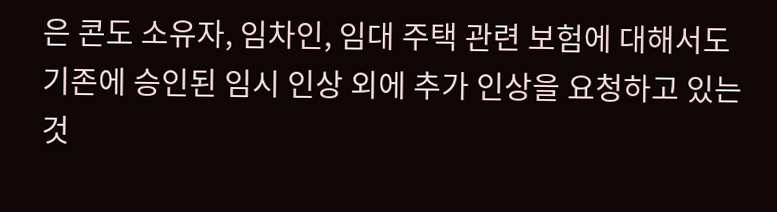은 콘도 소유자, 임차인, 임대 주택 관련 보험에 대해서도 기존에 승인된 임시 인상 외에 추가 인상을 요청하고 있는 것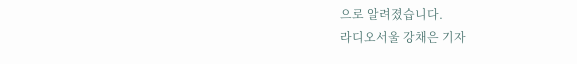으로 알려졌습니다.
라디오서울 강채은 기자